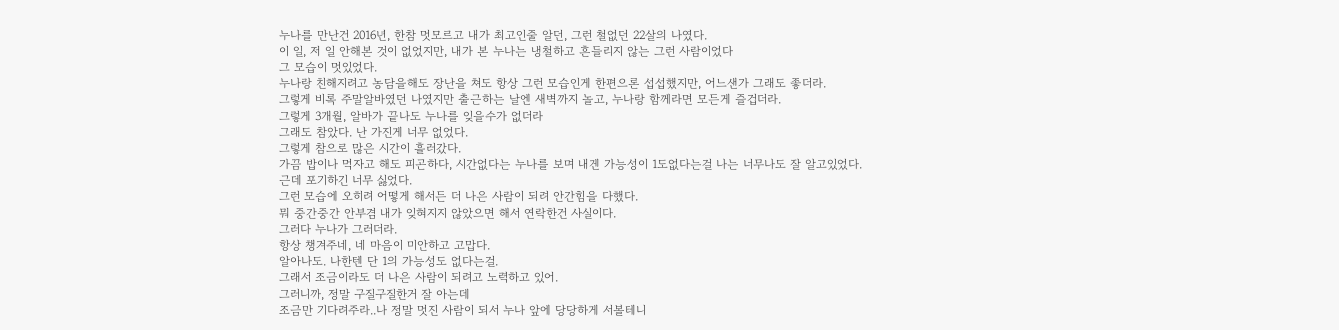누나를 만난건 2016년, 한참 멋모르고 내가 최고인줄 알던, 그런 철없던 22살의 나였다.
이 일, 저 일 안해본 것이 없었지만, 내가 본 누나는 냉철하고 흔들리지 않는 그런 사람이었다
그 모습이 멋있었다.
누나랑 친해지려고 농담을해도 장난을 쳐도 항상 그런 모습인게 한편으론 섭섭했지만, 어느샌가 그래도 좋더라.
그렇게 비록 주말알바였던 나였지만 출근하는 날엔 새벽까지 놀고, 누나랑 함께라면 모든게 즐겁더라.
그렇게 3개월, 알바가 끝나도 누나를 잊을수가 없더라
그래도 참았다. 난 가진게 너무 없었다.
그렇게 참으로 많은 시간이 흘러갔다.
가끔 밥이나 먹자고 해도 피곤하다, 시간없다는 누나를 보며 내겐 가능성이 1도없다는걸 나는 너무나도 잘 알고있었다.
근데 포기하긴 너무 싫었다.
그런 모습에 오히려 어떻게 해서든 더 나은 사람이 되려 안간힘을 다했다.
뭐 중간중간 안부겸 내가 잊혀지지 않았으면 해서 연락한건 사실이다.
그러다 누나가 그러더라.
항상 챙겨주네, 네 마음이 미안하고 고맙다.
알아나도. 나한텐 단 1의 가능성도 없다는걸.
그래서 조금이라도 더 나은 사람이 되려고 노력하고 있어.
그러니까, 정말 구질구질한거 잘 아는데
조금만 기다려주라..나 정말 멋진 사람이 되서 누나 앞에 당당하게 서볼테니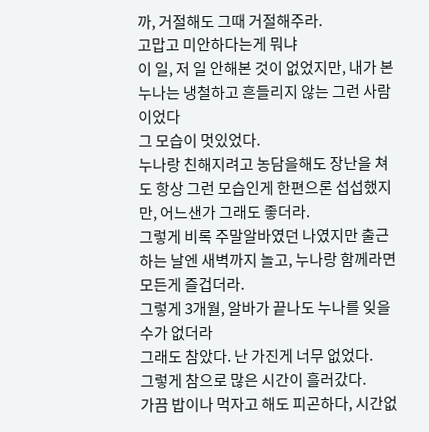까, 거절해도 그때 거절해주라.
고맙고 미안하다는게 뭐냐
이 일, 저 일 안해본 것이 없었지만, 내가 본 누나는 냉철하고 흔들리지 않는 그런 사람이었다
그 모습이 멋있었다.
누나랑 친해지려고 농담을해도 장난을 쳐도 항상 그런 모습인게 한편으론 섭섭했지만, 어느샌가 그래도 좋더라.
그렇게 비록 주말알바였던 나였지만 출근하는 날엔 새벽까지 놀고, 누나랑 함께라면 모든게 즐겁더라.
그렇게 3개월, 알바가 끝나도 누나를 잊을수가 없더라
그래도 참았다. 난 가진게 너무 없었다.
그렇게 참으로 많은 시간이 흘러갔다.
가끔 밥이나 먹자고 해도 피곤하다, 시간없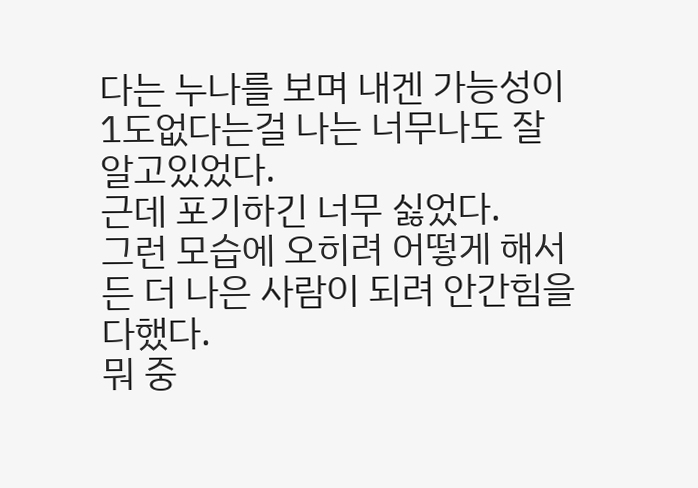다는 누나를 보며 내겐 가능성이 1도없다는걸 나는 너무나도 잘 알고있었다.
근데 포기하긴 너무 싫었다.
그런 모습에 오히려 어떻게 해서든 더 나은 사람이 되려 안간힘을 다했다.
뭐 중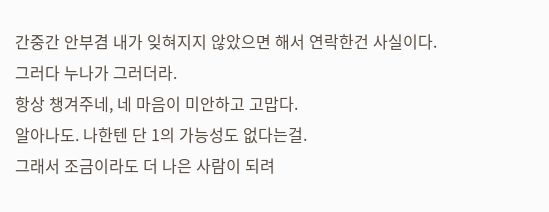간중간 안부겸 내가 잊혀지지 않았으면 해서 연락한건 사실이다.
그러다 누나가 그러더라.
항상 챙겨주네, 네 마음이 미안하고 고맙다.
알아나도. 나한텐 단 1의 가능성도 없다는걸.
그래서 조금이라도 더 나은 사람이 되려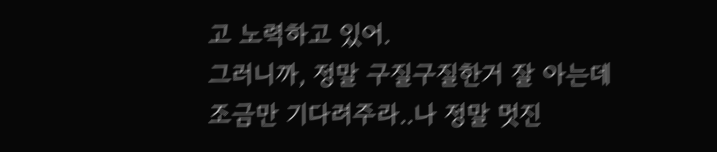고 노력하고 있어.
그러니까, 정말 구질구질한거 잘 아는데
조금만 기다려주라..나 정말 멋진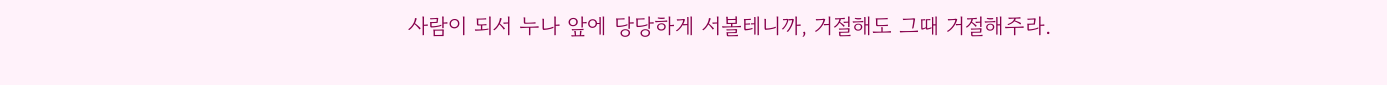사람이 되서 누나 앞에 당당하게 서볼테니까, 거절해도 그때 거절해주라.